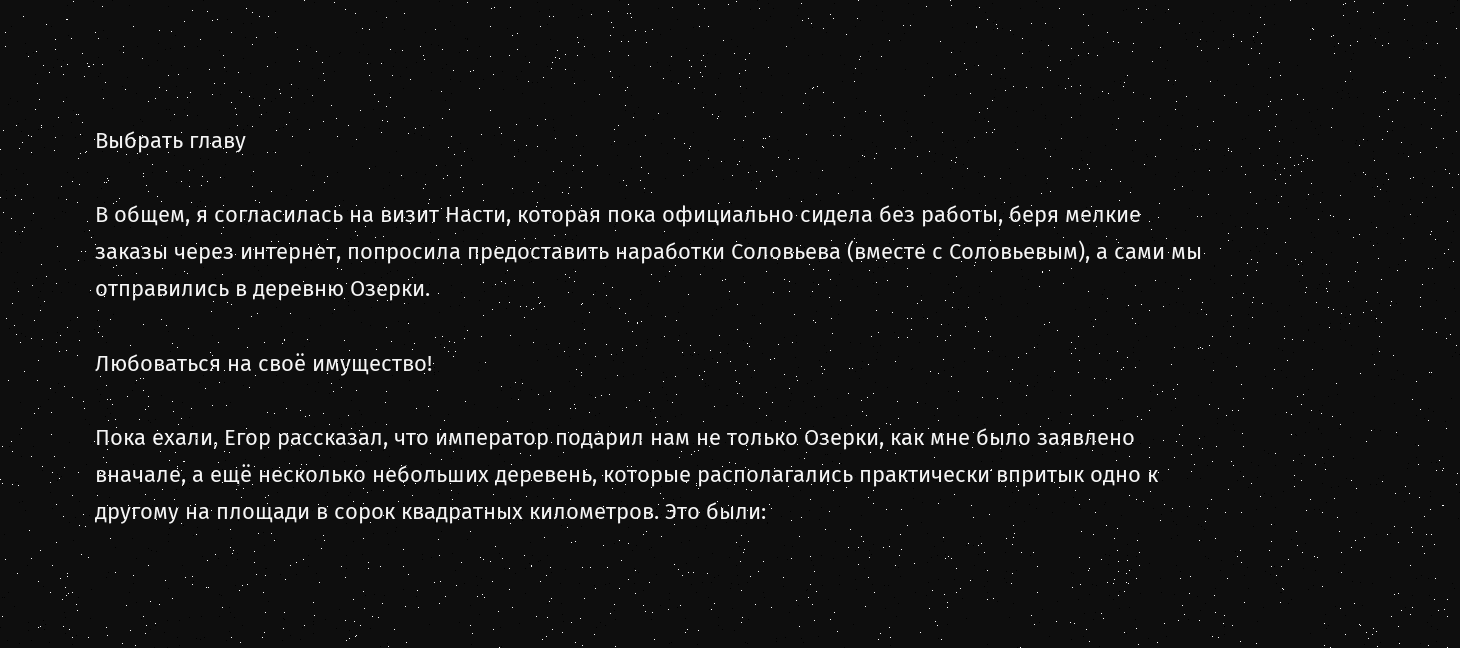Выбрать главу

В общем, я согласилась на визит Насти, которая пока официально сидела без работы, беря мелкие заказы через интернет, попросила предоставить наработки Соловьева (вместе с Соловьевым), а сами мы отправились в деревню Озерки.

Любоваться на своё имущество!

Пока ехали, Егор рассказал, что император подарил нам не только Озерки, как мне было заявлено вначале, а ещё несколько небольших деревень, которые располагались практически впритык одно к другому на площади в сорок квадратных километров. Это были: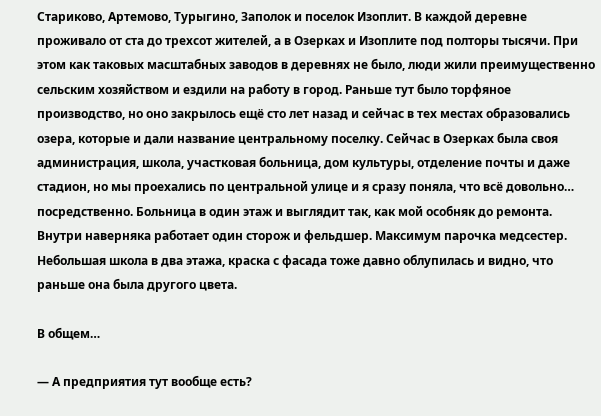Стариково, Артемово, Турыгино, Заполок и поселок Изоплит. В каждой деревне проживало от ста до трехсот жителей, а в Озерках и Изоплите под полторы тысячи. При этом как таковых масштабных заводов в деревнях не было, люди жили преимущественно сельским хозяйством и ездили на работу в город. Раньше тут было торфяное производство, но оно закрылось ещё сто лет назад и сейчас в тех местах образовались озера, которые и дали название центральному поселку. Сейчас в Озерках была своя администрация, школа, участковая больница, дом культуры, отделение почты и даже стадион, но мы проехались по центральной улице и я сразу поняла, что всё довольно… посредственно. Больница в один этаж и выглядит так, как мой особняк до ремонта. Внутри наверняка работает один сторож и фельдшер. Максимум парочка медсестер. Небольшая школа в два этажа, краска с фасада тоже давно облупилась и видно, что раньше она была другого цвета.

В общем…

— А предприятия тут вообще есть?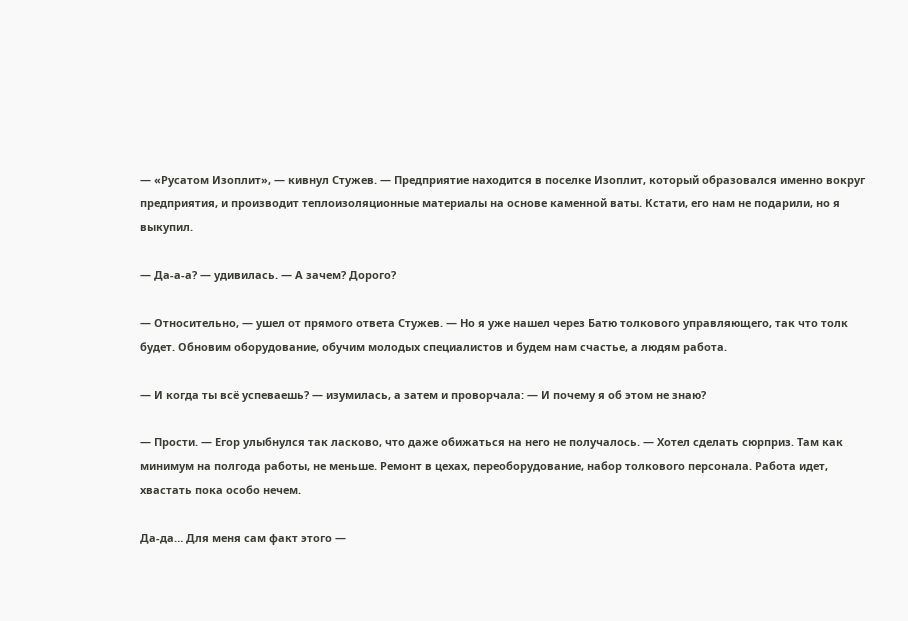— «Русатом Изоплит», — кивнул Стужев. — Предприятие находится в поселке Изоплит, который образовался именно вокруг предприятия, и производит теплоизоляционные материалы на основе каменной ваты. Кстати, его нам не подарили, но я выкупил.

— Да-а-а? — удивилась. — А зачем? Дорого?

— Относительно, — ушел от прямого ответа Стужев. — Но я уже нашел через Батю толкового управляющего, так что толк будет. Обновим оборудование, обучим молодых специалистов и будем нам счастье, а людям работа.

— И когда ты всё успеваешь? — изумилась, а затем и проворчала: — И почему я об этом не знаю?

— Прости. — Егор улыбнулся так ласково, что даже обижаться на него не получалось. — Хотел сделать сюрприз. Там как минимум на полгода работы, не меньше. Ремонт в цехах, переоборудование, набор толкового персонала. Работа идет, хвастать пока особо нечем.

Да-да… Для меня сам факт этого —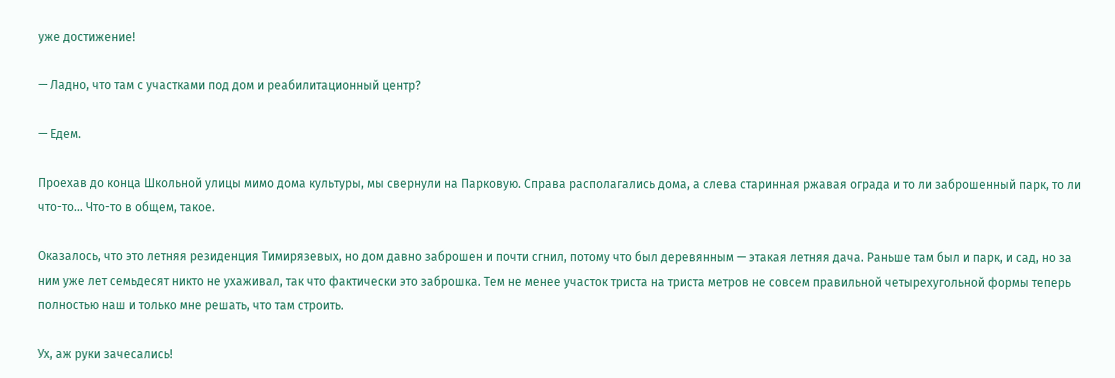уже достижение!

— Ладно, что там с участками под дом и реабилитационный центр?

— Едем.

Проехав до конца Школьной улицы мимо дома культуры, мы свернули на Парковую. Справа располагались дома, а слева старинная ржавая ограда и то ли заброшенный парк, то ли что-то… Что-то в общем, такое.

Оказалось, что это летняя резиденция Тимирязевых, но дом давно заброшен и почти сгнил, потому что был деревянным — этакая летняя дача. Раньше там был и парк, и сад, но за ним уже лет семьдесят никто не ухаживал, так что фактически это заброшка. Тем не менее участок триста на триста метров не совсем правильной четырехугольной формы теперь полностью наш и только мне решать, что там строить.

Ух, аж руки зачесались!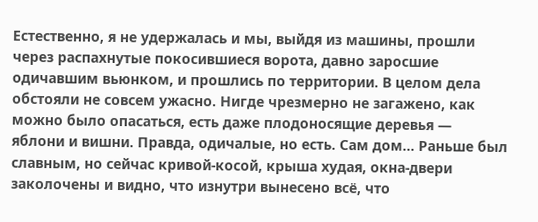Естественно, я не удержалась и мы, выйдя из машины, прошли через распахнутые покосившиеся ворота, давно заросшие одичавшим вьюнком, и прошлись по территории. В целом дела обстояли не совсем ужасно. Нигде чрезмерно не загажено, как можно было опасаться, есть даже плодоносящие деревья — яблони и вишни. Правда, одичалые, но есть. Сам дом… Раньше был славным, но сейчас кривой-косой, крыша худая, окна-двери заколочены и видно, что изнутри вынесено всё, что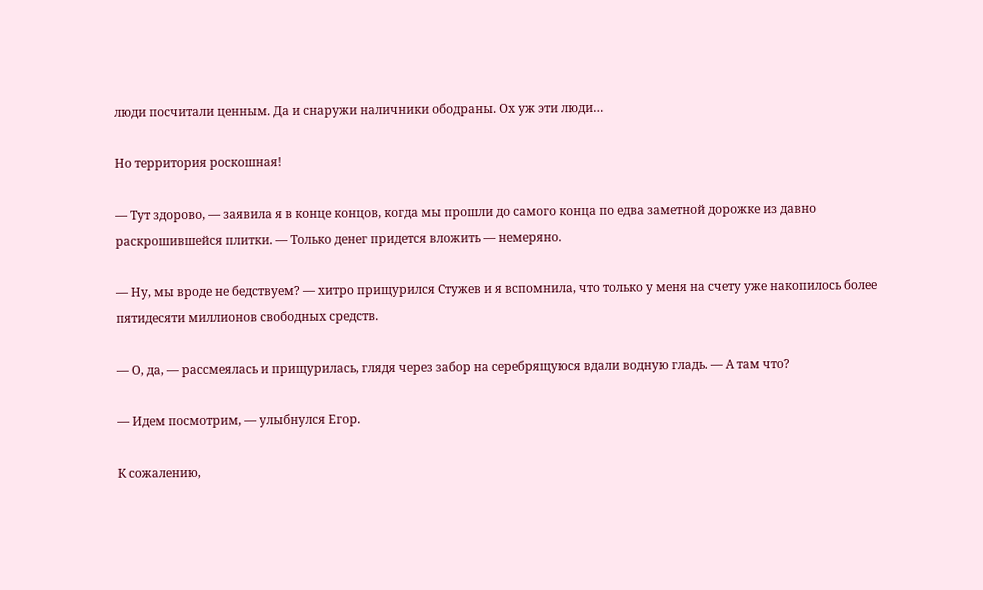люди посчитали ценным. Да и снаружи наличники ободраны. Ох уж эти люди…

Но территория роскошная!

— Тут здорово, — заявила я в конце концов, когда мы прошли до самого конца по едва заметной дорожке из давно раскрошившейся плитки. — Только денег придется вложить — немеряно.

— Ну, мы вроде не бедствуем? — хитро прищурился Стужев и я вспомнила, что только у меня на счету уже накопилось более пятидесяти миллионов свободных средств.

— О, да, — рассмеялась и прищурилась, глядя через забор на серебрящуюся вдали водную гладь. — А там что?

— Идем посмотрим, — улыбнулся Егор.

К сожалению,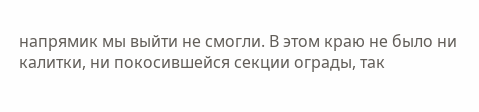напрямик мы выйти не смогли. В этом краю не было ни калитки, ни покосившейся секции ограды, так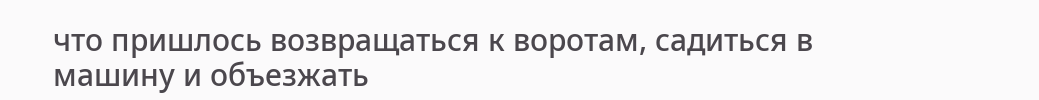что пришлось возвращаться к воротам, садиться в машину и объезжать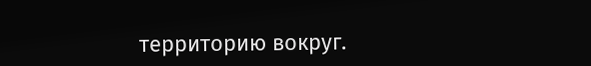территорию вокруг.